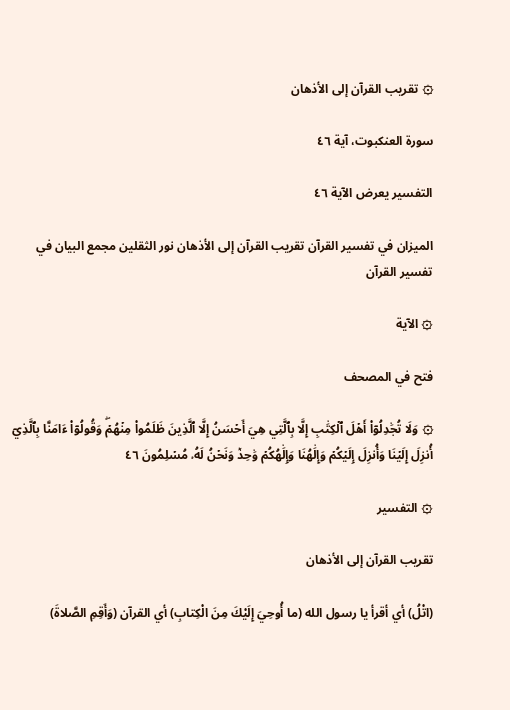۞ تقريب القرآن إلى الأذهان

سورة العنكبوت، آية ٤٦

التفسير يعرض الآية ٤٦

الميزان في تفسير القرآن تقريب القرآن إلى الأذهان نور الثقلين مجمع البيان في تفسير القرآن

۞ الآية

فتح في المصحف

۞ وَلَا تُجَٰدِلُوٓاْ أَهۡلَ ٱلۡكِتَٰبِ إِلَّا بِٱلَّتِي هِيَ أَحۡسَنُ إِلَّا ٱلَّذِينَ ظَلَمُواْ مِنۡهُمۡۖ وَقُولُوٓاْ ءَامَنَّا بِٱلَّذِيٓ أُنزِلَ إِلَيۡنَا وَأُنزِلَ إِلَيۡكُمۡ وَإِلَٰهُنَا وَإِلَٰهُكُمۡ وَٰحِدٞ وَنَحۡنُ لَهُۥ مُسۡلِمُونَ ٤٦

۞ التفسير

تقريب القرآن إلى الأذهان

(اتْلُ) أي أقرأ يا رسول الله (ما أُوحِيَ إِلَيْكَ مِنَ الْكِتابِ) أي القرآن (وَأَقِمِ الصَّلاةَ)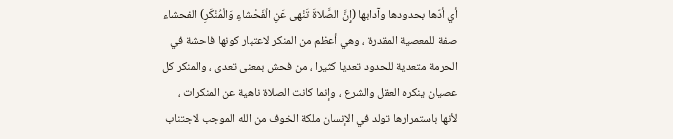أي أدّها بحدودها وآدابها (إِنَّ الصَّلاةَ تَنْهى عَنِ الْفَحْشاءِ وَالْمُنْكَرِ) الفحشاء صفة للمعصية المقدرة ، وهي أعظم من المنكر لاعتبار كونها فاحشة في الحرمة متعدية للحدود تعديا كثيرا ، من فحش بمعنى تعدى ، والمنكر كل عصيان ينكره العقل والشرع ، وإنما كانت الصلاة ناهية عن المنكرات ، لأنها باستمرارها تولد في الإنسان ملكة الخوف من الله الموجب لاجتناب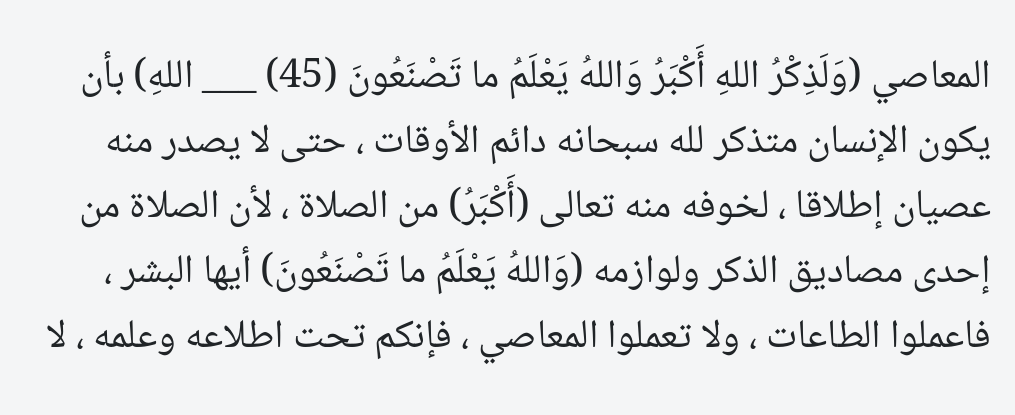المعاصي (وَلَذِكْرُ اللهِ أَكْبَرُ وَاللهُ يَعْلَمُ ما تَصْنَعُونَ (45) ___ اللهِ) بأن يكون الإنسان متذكر لله سبحانه دائم الأوقات ، حتى لا يصدر منه عصيان إطلاقا ، لخوفه منه تعالى (أَكْبَرُ) من الصلاة ، لأن الصلاة من إحدى مصاديق الذكر ولوازمه (وَاللهُ يَعْلَمُ ما تَصْنَعُونَ) أيها البشر ، فاعملوا الطاعات ، ولا تعملوا المعاصي ، فإنكم تحت اطلاعه وعلمه ، لا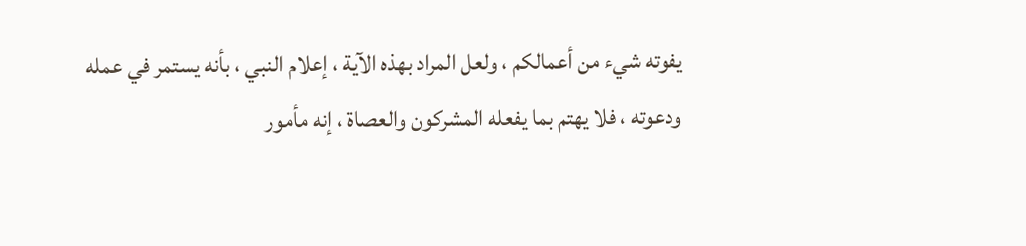يفوته شيء من أعمالكم ، ولعل المراد بهذه الآية ، إعلام النبي ، بأنه يستمر في عمله ودعوته ، فلا يهتم بما يفعله المشركون والعصاة ، إنه مأمور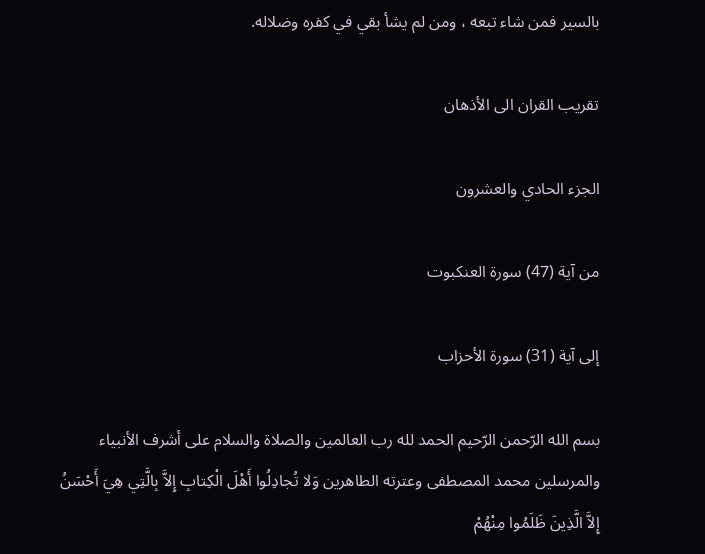بالسير فمن شاء تبعه ، ومن لم يشأ بقي في كفره وضلاله.

تقريب القران الى الأذهان

الجزء الحادي والعشرون

من آية (47) سورة العنكبوت

إلى آية (31) سورة الأحزاب

بسم الله الرّحمن الرّحيم الحمد لله رب العالمين والصلاة والسلام على أشرف الأنبياء والمرسلين محمد المصطفى وعترته الطاهرين وَلا تُجادِلُوا أَهْلَ الْكِتابِ إِلاَّ بِالَّتِي هِيَ أَحْسَنُ إِلاَّ الَّذِينَ ظَلَمُوا مِنْهُمْ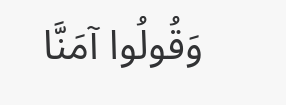وَقُولُوا آمَنَّا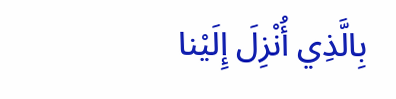بِالَّذِي أُنْزِلَ إِلَيْنا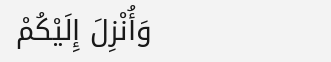وَأُنْزِلَ إِلَيْكُمْ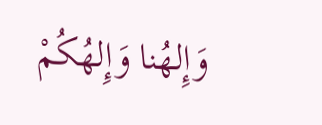وَإِلهُنا وَإِلهُكُمْ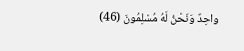واحِدٌ وَنَحْنُ لَهُ مُسْلِمُونَ (46)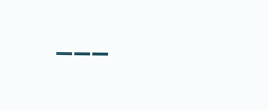___